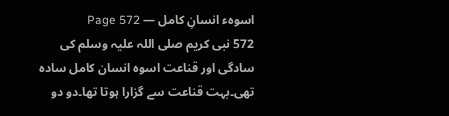اسوہء انسانِ کامل — Page 572
572 نبی کریم صلی اللہ علیہ وسلم کی سادگی اور قناعت اسوہ انسان کامل سادہ تھی۔بہت قناعت سے گزارا ہوتا تھا۔دو دو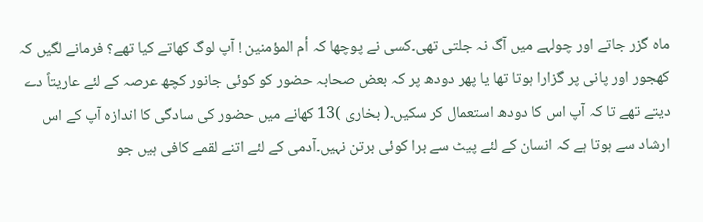ماہ گزر جاتے اور چولہے میں آگ نہ جلتی تھی۔کسی نے پوچھا کہ أم المؤمنین ! آپ لوگ کھاتے کیا تھے؟ فرمانے لگیں کہ کھجور اور پانی پر گزارا ہوتا تھا یا پھر دودھ پر کہ بعض صحابہ حضور کو کوئی جانور کچھ عرصہ کے لئے عاریتاً دے دیتے تھے تا کہ آپ اس کا دودھ استعمال کر سکیں۔( بخاری )13 کھانے میں حضور کی سادگی کا اندازہ آپ کے اس ارشاد سے ہوتا ہے کہ انسان کے لئے پیٹ سے برا کوئی برتن نہیں۔آدمی کے لئے اتنے لقمے کافی ہیں جو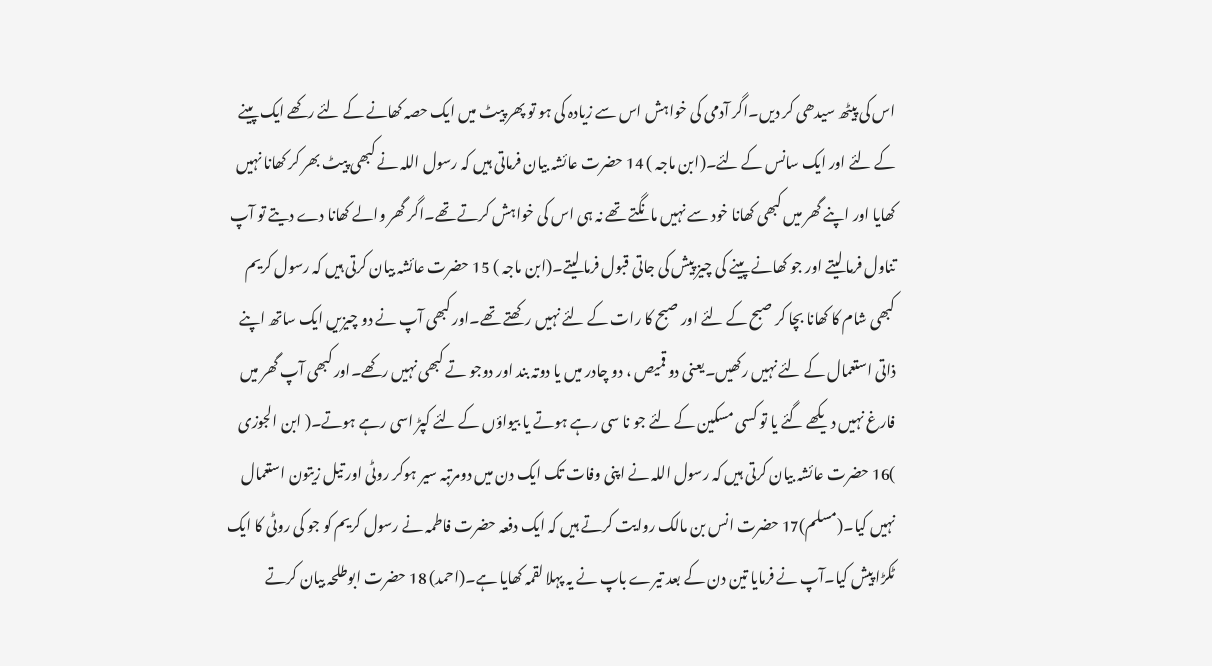اس کی پیٹھ سیدھی کر دیں۔اگر آدمی کی خواہش اس سے زیادہ کی ہو تو پھر پیٹ میں ایک حصہ کھانے کے لئے رکھے ایک پینے کے لئے اور ایک سانس کے لئے۔(ابن ماجہ ) 14 حضرت عائشہ بیان فرماتی ہیں کہ رسول اللہ نے کبھی پیٹ بھر کر کھانا نہیں کھایا اور اپنے گھر میں کبھی کھانا خود سے نہیں مانگتے تھے نہ ہی اس کی خواہش کرتے تھے۔اگر گھر والے کھانا دے دیتے تو آپ تناول فرما لیتے اور جو کھانے پینے کی چیز پیش کی جاتی قبول فرما لیتے۔(ابن ماجہ ) 15 حضرت عائشہ بیان کرتی ہیں کہ رسول کریم کبھی شام کا کھانا بچا کر صبح کے لئے اور صبح کا رات کے لئے نہیں رکھتے تھے۔اور کبھی آپ نے دو چیزیں ایک ساتھ اپنے ذاتی استعمال کے لئے نہیں رکھیں۔یعنی دو قمیص ، دو چادر میں یا دوتہ بند اور دوجو تے کبھی نہیں رکھے۔اور کبھی آپ گھر میں فارغ نہیں دیکھے گئے یا تو کسی مسکین کے لئے جو نا سی رہے ہوتے یا بیواؤں کے لئے کپڑ اسی رہے ہوتے۔( ابن الجوزی )16 حضرت عائشہ بیان کرتی ہیں کہ رسول اللہ نے اپنی وفات تک ایک دن میں دومرتبہ سیر ہوکر روٹی اور تیل زیتون استعمال نہیں کیا۔(مسلم)17 حضرت انس بن مالک روایت کرتے ہیں کہ ایک دفعہ حضرت فاطمہ نے رسول کریم کو جو کی روٹی کا ایک ٹکڑا پیش کیا۔آپ نے فرمایا تین دن کے بعد تیرے باپ نے یہ پہلا لقمہ کھایا ہے۔(احمد) 18 حضرت ابوطلحہ بیان کرتے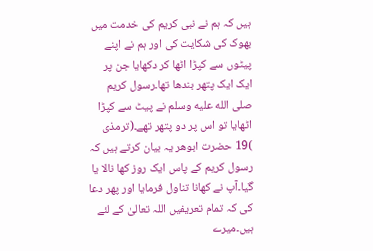ہیں کہ ہم نے نبی کریم کی خدمت میں بھوک کی شکایت کی اور ہم نے اپنے پیٹوں سے کپڑا اٹھا کر دکھایا جن پر ایک ایک پتھر بندھا تھا۔رسول کریم صلى الله عليه وسلم نے پیٹ سے کپڑا اٹھایا تو اس پر دو پتھر تھے۔(ترمذی )19 حضرت ابوھر یہ بیان کرتے ہیں کہ رسول کریم کے پاس ایک روز کھا نالا یا گیا۔آپ نے کھانا تناول فرمایا اور پھر دعا کی کہ تمام تعریفیں اللہ تعالیٰ کے لئے ہیں۔میرے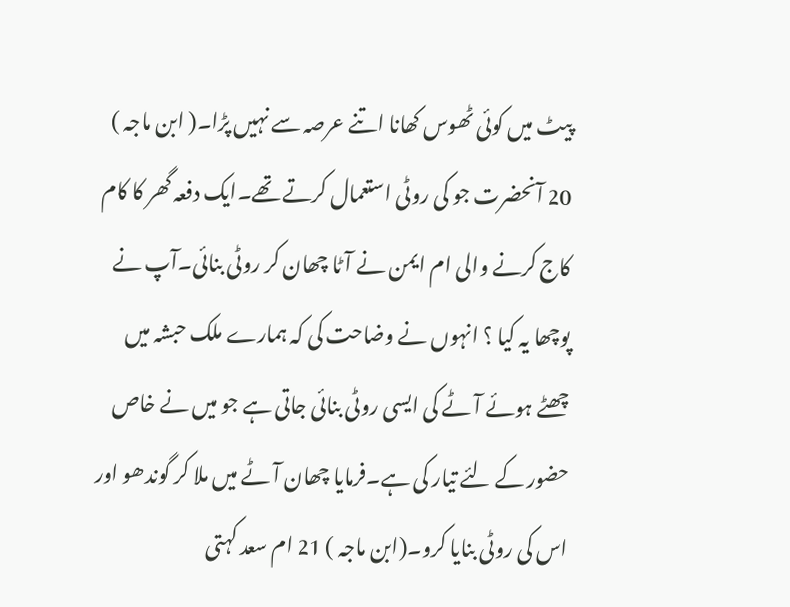پیٹ میں کوئی ٹھوس کھانا اتنے عرصہ سے نہیں پڑا۔( ابن ماجہ ) 20 آنحضرت جو کی روٹی استعمال کرتے تھے۔ایک دفعہ گھر کا کام کاج کرنے والی ام ایمن نے آٹا چھان کر روٹی بنائی۔آپ نے پوچھا یہ کیا ؟ انہوں نے وضاحت کی کہ ہمارے ملک حبشہ میں چھٹے ہوئے آٹے کی ایسی روٹی بنائی جاتی ہے جو میں نے خاص حضور کے لئے تیار کی ہے۔فرمایا چھان آٹے میں ملا کر گوندھو اور اس کی روٹی بنایا کرو۔(ابن ماجہ ) 21 ام سعد کہتی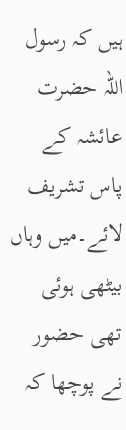ہیں کہ رسول اللہ حضرت عائشہ کے پاس تشریف لائے۔میں وہاں بیٹھی ہوئی تھی حضور نے پوچھا کہ